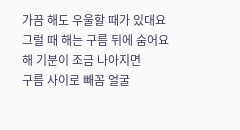가끔 해도 우울할 때가 있대요
그럴 때 해는 구름 뒤에 숨어요
해 기분이 조금 나아지면
구름 사이로 빼꼼 얼굴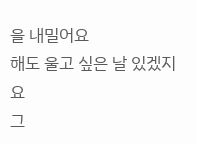을 내밀어요
해도 울고 싶은 날 있겠지요
그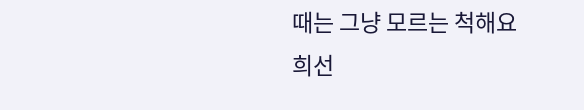때는 그냥 모르는 척해요
희선